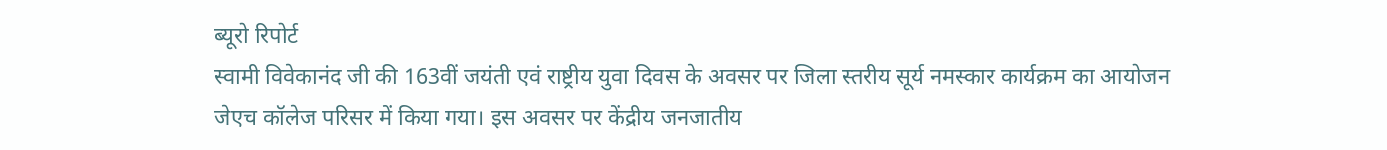ब्यूरो रिपोर्ट
स्वामी विवेकानंद जी की 163वीं जयंती एवं राष्ट्रीय युवा दिवस के अवसर पर जिला स्तरीय सूर्य नमस्कार कार्यक्रम का आयोजन जेएच कॉलेज परिसर में किया गया। इस अवसर पर केंद्रीय जनजातीय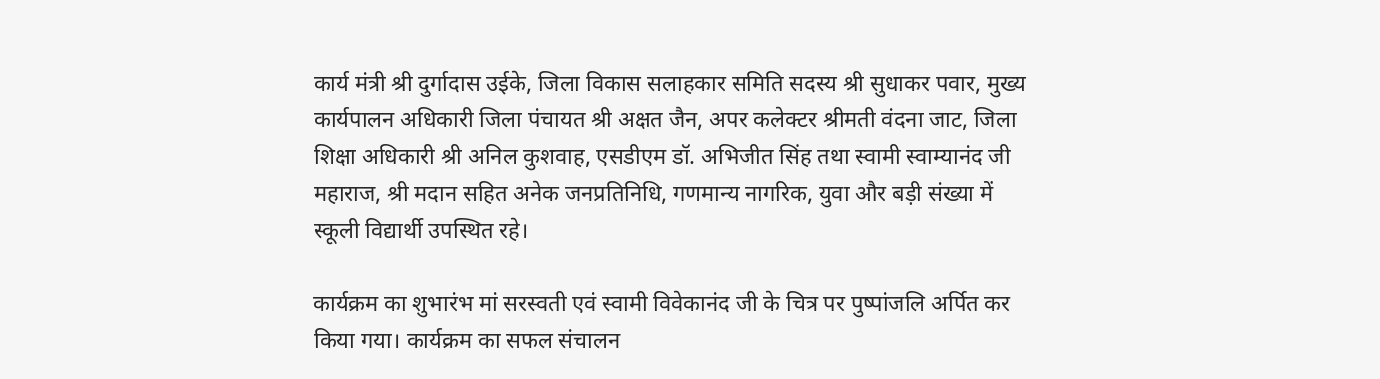कार्य मंत्री श्री दुर्गादास उईके, जिला विकास सलाहकार समिति सदस्य श्री सुधाकर पवार, मुख्य कार्यपालन अधिकारी जिला पंचायत श्री अक्षत जैन, अपर कलेक्टर श्रीमती वंदना जाट, जिला शिक्षा अधिकारी श्री अनिल कुशवाह, एसडीएम डॉ. अभिजीत सिंह तथा स्वामी स्वाम्यानंद जी महाराज, श्री मदान सहित अनेक जनप्रतिनिधि, गणमान्य नागरिक, युवा और बड़ी संख्या में स्कूली विद्यार्थी उपस्थित रहे।

कार्यक्रम का शुभारंभ मां सरस्वती एवं स्वामी विवेकानंद जी के चित्र पर पुष्पांजलि अर्पित कर किया गया। कार्यक्रम का सफल संचालन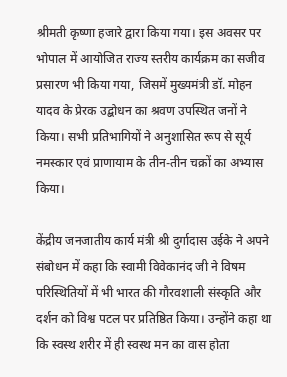श्रीमती कृष्णा हजारे द्वारा किया गया। इस अवसर पर भोपाल में आयोजित राज्य स्तरीय कार्यक्रम का सजीव प्रसारण भी किया गया, जिसमें मुख्यमंत्री डॉ. मोहन यादव के प्रेरक उद्बोधन का श्रवण उपस्थित जनों ने किया। सभी प्रतिभागियों ने अनुशासित रूप से सूर्य नमस्कार एवं प्राणायाम के तीन-तीन चक्रों का अभ्यास किया।

केंद्रीय जनजातीय कार्य मंत्री श्री दुर्गादास उईके ने अपने संबोधन में कहा कि स्वामी विवेकानंद जी ने विषम परिस्थितियों में भी भारत की गौरवशाली संस्कृति और दर्शन को विश्व पटल पर प्रतिष्ठित किया। उन्होंने कहा था कि स्वस्थ शरीर में ही स्वस्थ मन का वास होता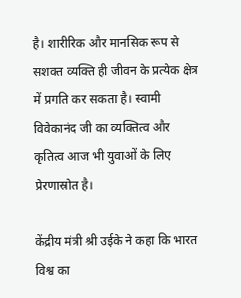है। शारीरिक और मानसिक रूप से सशक्त व्यक्ति ही जीवन के प्रत्येक क्षेत्र में प्रगति कर सकता है। स्वामी विवेकानंद जी का व्यक्तित्व और कृतित्व आज भी युवाओं के लिए प्रेरणास्रोत है।

केंद्रीय मंत्री श्री उईके ने कहा कि भारत विश्व का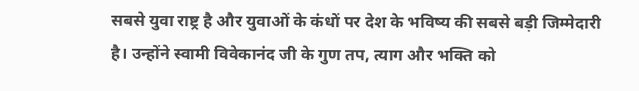सबसे युवा राष्ट्र है और युवाओं के कंधों पर देश के भविष्य की सबसे बड़ी जिम्मेदारी है। उन्होंने स्वामी विवेकानंद जी के गुण तप, त्याग और भक्ति को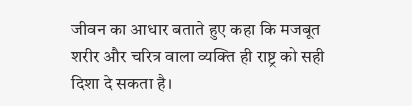जीवन का आधार बताते हुए कहा कि मजबूत शरीर और चरित्र वाला व्यक्ति ही राष्ट्र को सही दिशा दे सकता है।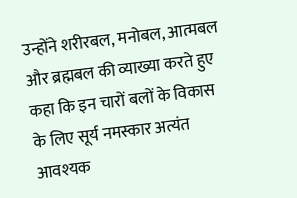उन्होंने शरीरबल, मनोबल, आत्मबल और ब्रह्मबल की व्याख्या करते हुए कहा कि इन चारों बलों के विकास के लिए सूर्य नमस्कार अत्यंत आवश्यक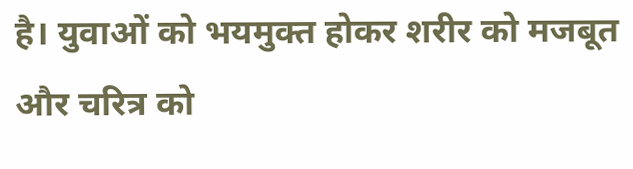है। युवाओं को भयमुक्त होकर शरीर को मजबूत और चरित्र को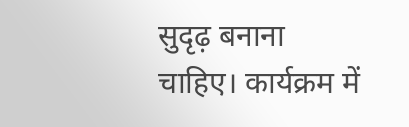सुदृढ़ बनाना चाहिए। कार्यक्रम में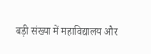बड़ी संख्या में महाविद्यालय और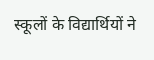स्कूलों के विद्यार्थियों ने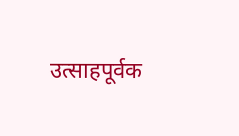उत्साहपूर्वक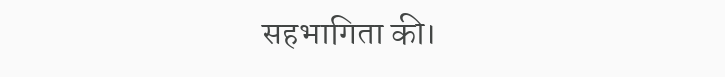सहभागिता की।